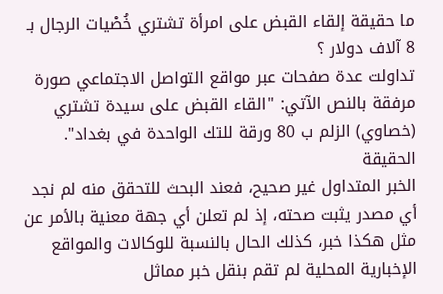ما حقيقة إلقاء القبض على امرأة تشتري خُصْيات الرجال بـ 8 آلاف دولار ؟
تداولت عدة صفحات عبر مواقع التواصل الاجتماعي صورة مرفقة بالنص الآتي: "القاء القبض على سيدة تشتري (خصاوي) الزلم ب 80 ورقة للتك الواحدة في بغداد".
الحقيقة
الخبر المتداول غير صحيح، فعند البحث للتحقق منه لم نجد أي مصدر يثبت صحته، إذ لم تعلن أي جهة معنية بالأمر عن مثل هكذا خبر، كذلك الحال بالنسبة للوكالات والمواقع الإخبارية المحلية لم تقم بنقل خبر مماثل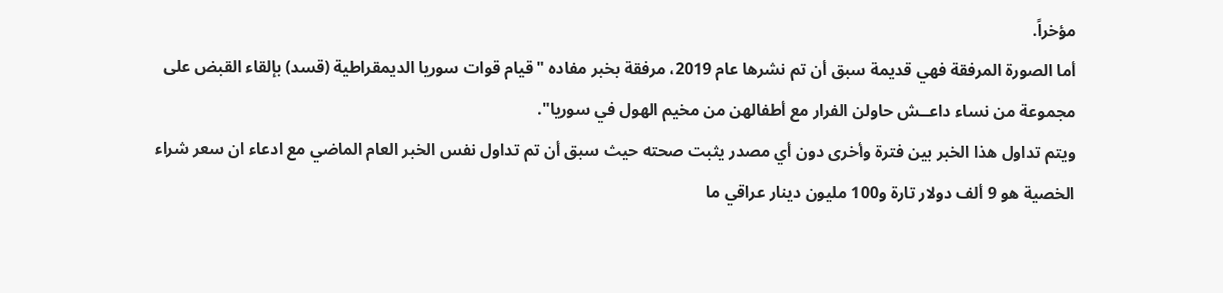مؤخراً.
أما الصورة المرفقة فهي قديمة سبق أن تم نشرها عام 2019، مرفقة بخبر مفاده "قيام قوات سوريا الديمقراطية (قسد) بإلقاء القبض على مجموعة من نساء داعــش حاولن الفرار مع أطفالهن من مخيم الهول في سوريا".
ويتم تداول هذا الخبر بين فترة وأخرى دون أي مصدر يثبت صحته حيث سبق أن تم تداول نفس الخبر العام الماضي مع ادعاء ان سعر شراء الخصية هو 9 ألف دولار تارة و100 مليون دينار عراقي ما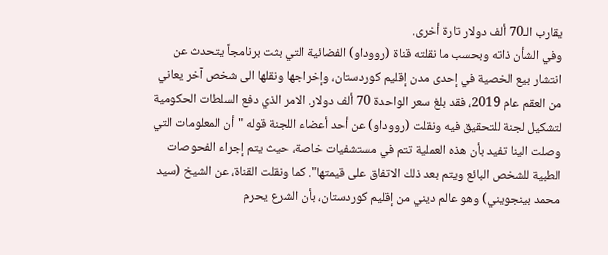يقارب الـ70 ألف دولار تارة أخرى.
وفي الشأن ذاته وبحسب ما نقلته قناة (رووداو) الفضائية التي بثت برنامجاً يتحدث عن انتشار بيع الخصية في إحدى مدن إقليم كوردستان، وإخراجها ونقلها الى شخص آخر يعاني من العقم عام 2019، فقد بلغ سعر الواحدة 70 ألف دولار. الامر الذي دفع السلطات الحكومية لتشكيل لجنة للتحقيق فيه ونقلت (رووداو) عن أحد أعضاء اللجنة قوله "أن المعلومات التي وصلت الينا تفيد بأن هذه العملية تتم في مستشفيات خاصة، حيث يتم إجراء الفحوصات الطبية للشخص البائع ويتم بعد ذلك الاتفاق على قيمتها". كما ونقلت القناة، عن الشيخ (سيد محمد بينجويني) وهو عالم ديني من إقليم كوردستان، بأن الشرع يحرم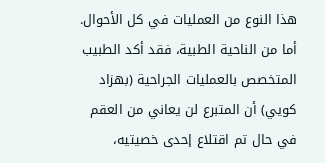هذا النوع من العمليات في كل الأحوال. أما من الناحية الطبية، فقد أكد الطبيب المتخصص بالعمليات الجراحية (بهزاد كويي) أن المتبرع لن يعاني من العقم في حال تم اقتلاع إحدى خصيتيه،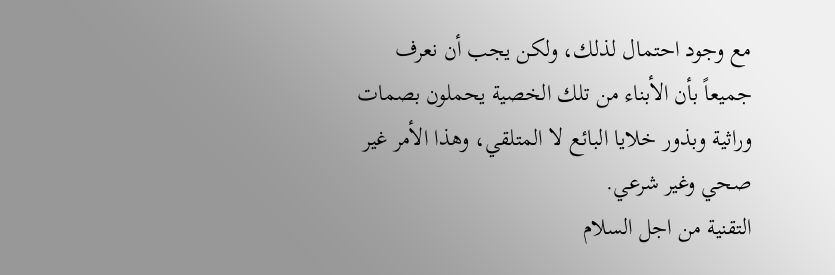مع وجود احتمال لذلك، ولكن يجب أن نعرف جميعاً بأن الأبناء من تلك الخصية يحملون بصمات وراثية وبذور خلايا البائع لا المتلقي، وهذا الأمر غير صحي وغير شرعي.
التقنية من اجل السلام